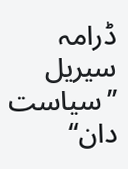ڈرامہ سیریل ’’سیاست دان‘‘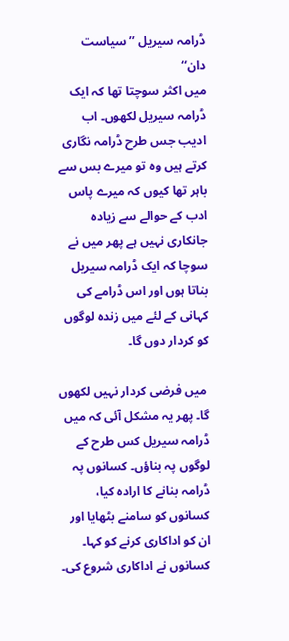ڈرامہ سیریل ’’سیاست دان‘‘
میں اکثر سوچتا تھا کہ ایک ڈرامہ سیریل لکھوں۔ اب ادیب جس طرح ڈرامہ نگاری کرتے ہیں وہ تو میرے بس سے باہر تھا کیوں کہ میرے پاس ادب کے حوالے سے زیادہ جانکاری نہیں ہے پھر میں نے سوچا کہ ایک ڈرامہ سیریل بناتا ہوں اور اس ڈرامے کی کہانی کے لئے میں زندہ لوگوں کو کردار دوں گا۔

 میں فرضی کردار نہیں لکھوں گا۔ پھر یہ مشکل آئی کہ میں ڈرامہ سیریل کس طرح کے لوگوں پہ بناؤں۔ کسانوں پہ ڈرامہ بنانے کا ارادہ کیا، کسانوں کو سامنے بٹھایا اور ان کو اداکاری کرنے کو کہا۔ کسانوں نے اداکاری شروع کی۔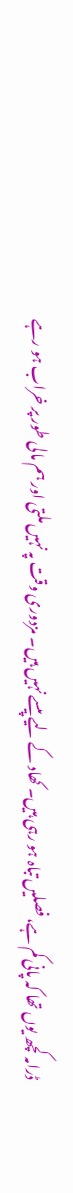ڈرامہ کچھ یوں تھا کہ پانی کم ہے، فصلیں تباہ ہو رہی ہیں۔ کھاد کے لیے پیسے نہیں ہیں۔ مزدوری وقت پہ نہیں ملتی اور ہم مالی طور پر خراب ہو رہے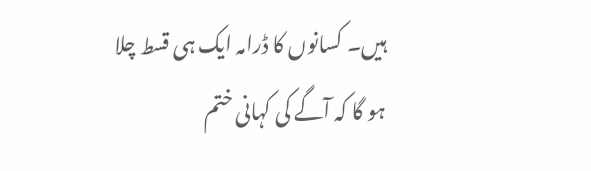ہیں۔ کسانوں کا ڈرامہ ایک ہی قسط چلا ہو گا کہ آگے کی کہانی ختم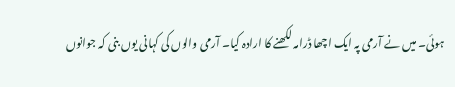ہوئی۔ میں نے آرمی پہ ایک اچھا ڈرامہ لکھنے کا ارادہ کیا۔ آرمی والوں کی کہانی یوں بنی کہ جوانوں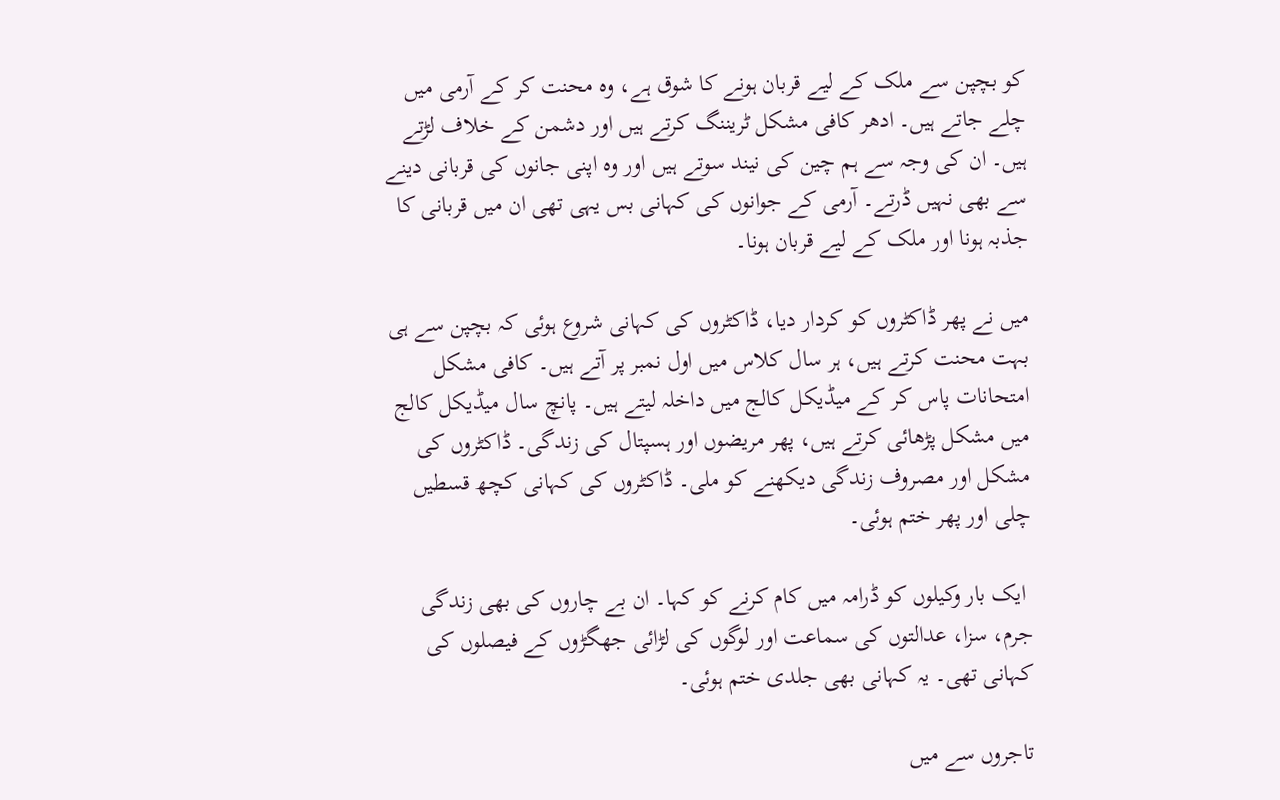کو بچپن سے ملک کے لیے قربان ہونے کا شوق ہے، وہ محنت کر کے آرمی میں چلے جاتے ہیں۔ ادھر کافی مشکل ٹریننگ کرتے ہیں اور دشمن کے خلاف لڑتے ہیں۔ ان کی وجہ سے ہم چین کی نیند سوتے ہیں اور وہ اپنی جانوں کی قربانی دینے سے بھی نہیں ڈرتے۔ آرمی کے جوانوں کی کہانی بس یہی تھی ان میں قربانی کا جذبہ ہونا اور ملک کے لیے قربان ہونا۔

میں نے پھر ڈاکٹروں کو کردار دیا، ڈاکٹروں کی کہانی شروع ہوئی کہ بچپن سے ہی بہت محنت کرتے ہیں، ہر سال کلاس میں اول نمبر پر آتے ہیں۔ کافی مشکل امتحانات پاس کر کے میڈیکل کالج میں داخلہ لیتے ہیں۔ پانچ سال میڈیکل کالج میں مشکل پڑھائی کرتے ہیں، پھر مریضوں اور ہسپتال کی زندگی۔ ڈاکٹروں کی مشکل اور مصروف زندگی دیکھنے کو ملی۔ ڈاکٹروں کی کہانی کچھ قسطیں چلی اور پھر ختم ہوئی۔

 ایک بار وکیلوں کو ڈرامہ میں کام کرنے کو کہا۔ ان بے چاروں کی بھی زندگی جرم، سزا، عدالتوں کی سماعت اور لوگوں کی لڑائی جھگڑوں کے فیصلوں کی کہانی تھی۔ یہ کہانی بھی جلدی ختم ہوئی۔

تاجروں سے میں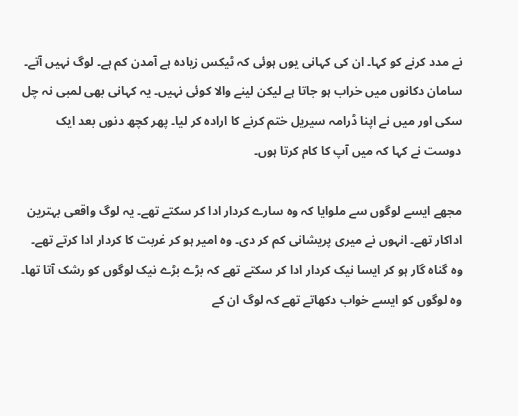نے مدد کرنے کو کہا۔ ان کی کہانی یوں ہوئی کہ ٹیکس زیادہ ہے آمدن کم ہے۔ لوگ نہیں آتے۔ سامان دکانوں میں خراب ہو جاتا ہے لیکن لینے والا کوئی نہیں۔ یہ کہانی بھی لمبی نہ چل سکی اور میں نے اپنا ڈرامہ سیریل ختم کرنے کا ارادہ کر لیا۔ پھر کچھ دنوں بعد ایک دوست نے کہا کہ میں آپ کا کام کرتا ہوں۔

مجھے ایسے لوگوں سے ملوایا کہ وہ سارے کردار ادا کر سکتے تھے۔ یہ لوگ واقعی بہترین اداکار تھے۔ انہوں نے میری پریشانی کم کر دی۔ وہ امیر ہو کر غربت کا کردار ادا کرتے تھے۔ وہ گناہ گار ہو کر ایسا نیک کردار ادا کر سکتے تھے کہ بڑے بڑے نیک لوگوں کو رشک آتا تھا۔ وہ لوگوں کو ایسے خواب دکھاتے تھے کہ لوگ ان کے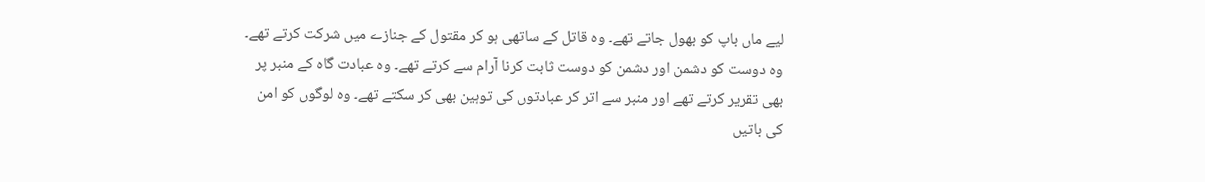لیے ماں باپ کو بھول جاتے تھے۔ وہ قاتل کے ساتھی ہو کر مقتول کے جنازے میں شرکت کرتے تھے۔ وہ دوست کو دشمن اور دشمن کو دوست ثابت کرنا آرام سے کرتے تھے۔ وہ عبادت گاہ کے منبر پر بھی تقریر کرتے تھے اور منبر سے اتر کر عبادتوں کی توہین بھی کر سکتے تھے۔ وہ لوگوں کو امن کی باتیں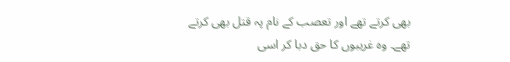بھی کرتے تھے اور تعصب کے نام پہ قتل بھی کرتے تھے۔ وہ غریبوں کا حق دبا کر اسی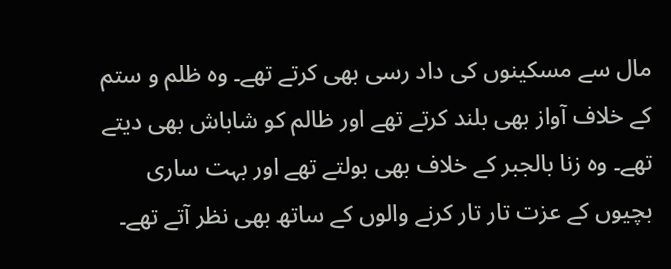مال سے مسکینوں کی داد رسی بھی کرتے تھے۔ وہ ظلم و ستم کے خلاف آواز بھی بلند کرتے تھے اور ظالم کو شاباش بھی دیتے تھے۔ وہ زنا بالجبر کے خلاف بھی بولتے تھے اور بہت ساری بچیوں کے عزت تار تار کرنے والوں کے ساتھ بھی نظر آتے تھے۔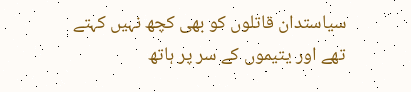سیاستدان قاتلوں کو بھی کچھ نہیں کہتے تھے اور یتیموں کے سر پر ہاتھ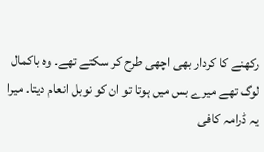رکھنے کا کردار بھی اچھی طرح کر سکتے تھے۔ وہ باکمال لوگ تھے میرے بس میں ہوتا تو ان کو نوبل انعام دیتا۔ میرا یہ ڈرامہ کافی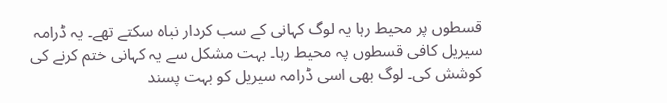قسطوں پر محیط رہا یہ لوگ کہانی کے سب کردار نباہ سکتے تھے۔ یہ ڈرامہ سیریل کافی قسطوں پہ محیط رہا۔ بہت مشکل سے یہ کہانی ختم کرنے کی کوشش کی۔ لوگ بھی اسی ڈرامہ سیریل کو بہت پسند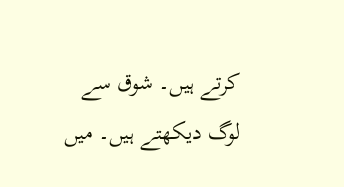کرتے ہیں۔ شوق سے لوگ دیکھتے ہیں۔ میں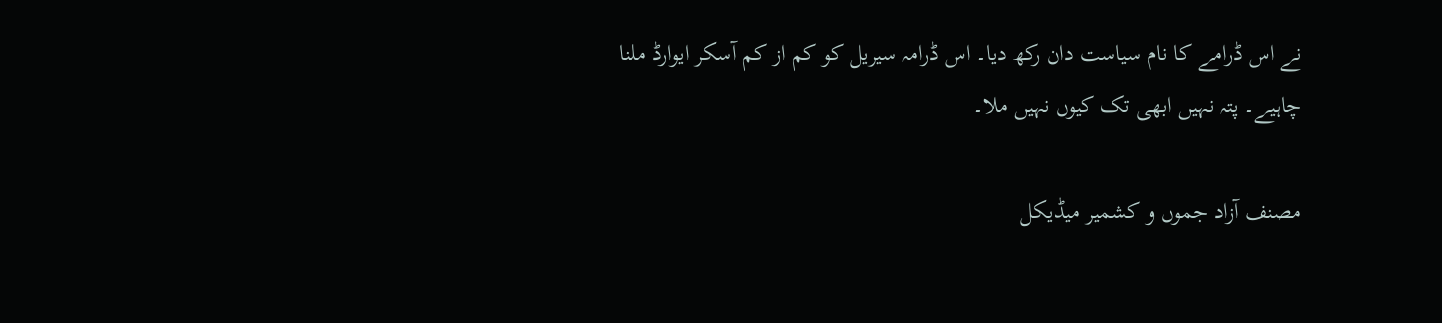نے اس ڈرامے کا نام سیاست دان رکھ دیا۔ اس ڈرامہ سیریل کو کم از کم آسکر ایوارڈ ملنا چاہیے۔ پتہ نہیں ابھی تک کیوں نہیں ملا۔

مصنف آزاد جموں و کشمیر میڈیکل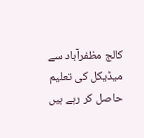کالج مظفرآباد سے میڈیکل کی تعلیم حاصل کر رہے ہیں